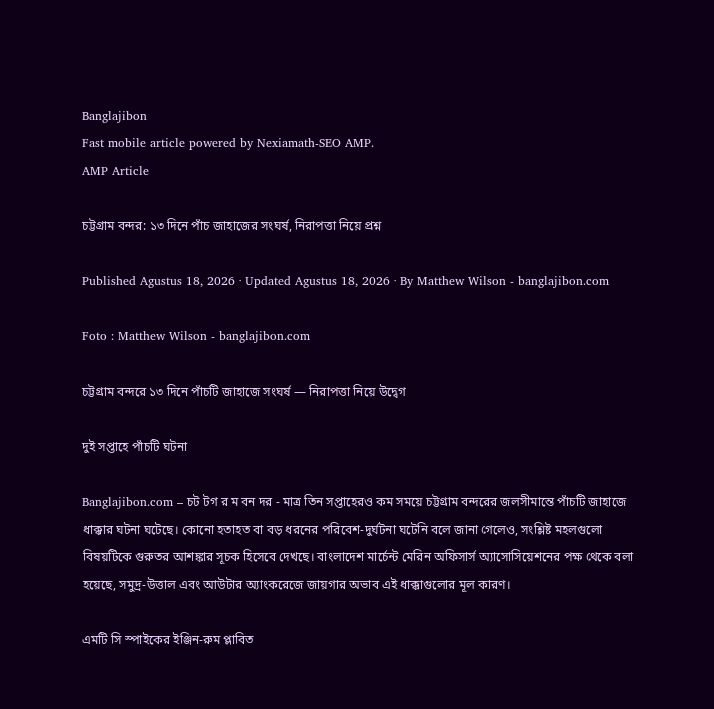Banglajibon
Fast mobile article powered by Nexiamath-SEO AMP.
AMP Article

চট্টগ্রাম বন্দর: ১৩ দিনে পাঁচ জাহাজের সংঘর্ষ, নিরাপত্তা নিয়ে প্রশ্ন

Published Agustus 18, 2026 · Updated Agustus 18, 2026 · By Matthew Wilson - banglajibon.com

Foto : Matthew Wilson - banglajibon.com

চট্টগ্রাম বন্দরে ১৩ দিনে পাঁচটি জাহাজে সংঘর্ষ — নিরাপত্তা নিয়ে উদ্বেগ

দুই সপ্তাহে পাঁচটি ঘটনা

Banglajibon.com – চট টগ র ম বন দর - মাত্র তিন সপ্তাহেরও কম সময়ে চট্টগ্রাম বন্দরের জলসীমান্তে পাঁচটি জাহাজে ধাক্কার ঘটনা ঘটেছে। কোনো হতাহত বা বড় ধরনের পরিবেশ-দুর্ঘটনা ঘটেনি বলে জানা গেলেও, সংশ্লিষ্ট মহলগুলো বিষয়টিকে গুরুতর আশঙ্কার সূচক হিসেবে দেখছে। বাংলাদেশ মার্চেন্ট মেরিন অফিসার্স অ্যাসোসিয়েশনের পক্ষ থেকে বলা হয়েছে, সমুদ্র-উত্তাল এবং আউটার অ্যাংকরেজে জায়গার অভাব এই ধাক্কাগুলোর মূল কারণ।

এমটি সি স্পাইকের ইঞ্জিন-রুম প্লাবিত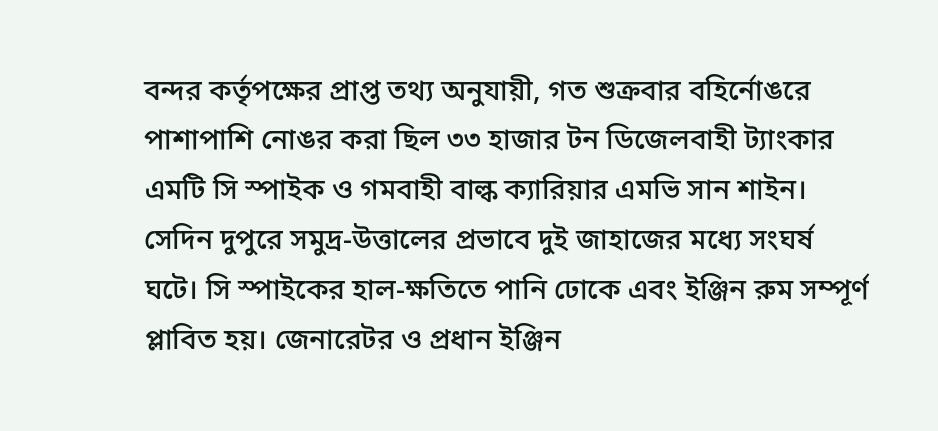বন্দর কর্তৃপক্ষের প্রাপ্ত তথ্য অনুযায়ী, গত শুক্রবার বহির্নোঙরে পাশাপাশি নোঙর করা ছিল ৩৩ হাজার টন ডিজেলবাহী ট্যাংকার এমটি সি স্পাইক ও গমবাহী বাল্ক ক্যারিয়ার এমভি সান শাইন। সেদিন দুপুরে সমুদ্র-উত্তালের প্রভাবে দুই জাহাজের মধ্যে সংঘর্ষ ঘটে। সি স্পাইকের হাল-ক্ষতিতে পানি ঢোকে এবং ইঞ্জিন রুম সম্পূর্ণ প্লাবিত হয়। জেনারেটর ও প্রধান ইঞ্জিন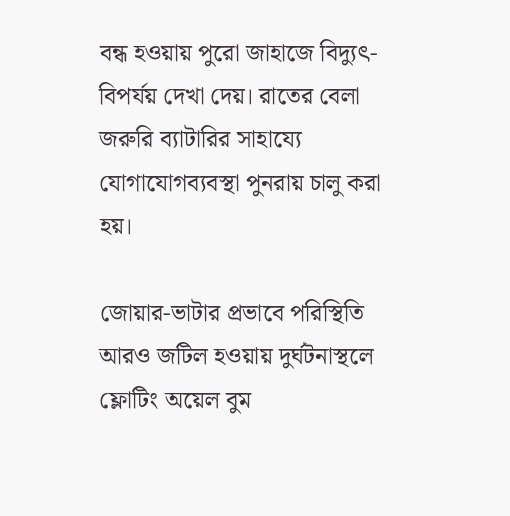বন্ধ হওয়ায় পুরো জাহাজে বিদ্যুৎ-বিপর্যয় দেখা দেয়। রাতের বেলা জরুরি ব্যাটারির সাহায্যে যোগাযোগব্যবস্থা পুনরায় চালু করা হয়।

জোয়ার-ভাটার প্রভাবে পরিস্থিতি আরও জটিল হওয়ায় দুর্ঘটনাস্থলে ফ্লোটিং অয়েল বুম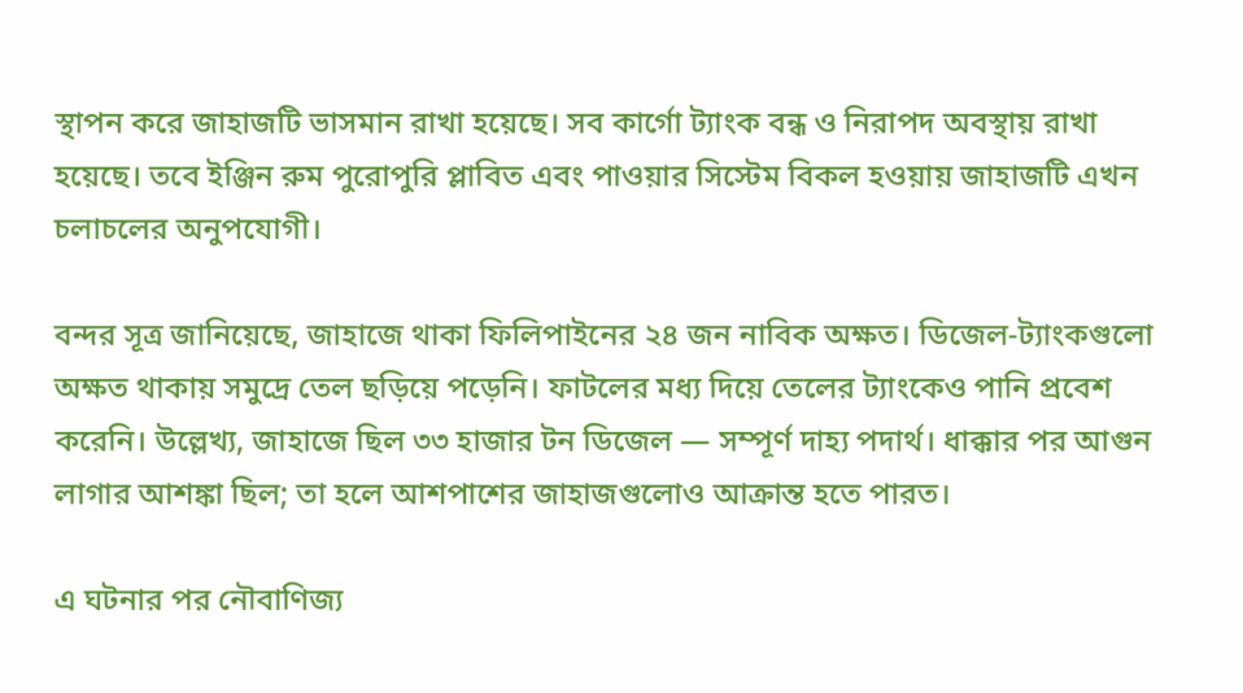স্থাপন করে জাহাজটি ভাসমান রাখা হয়েছে। সব কার্গো ট্যাংক বন্ধ ও নিরাপদ অবস্থায় রাখা হয়েছে। তবে ইঞ্জিন রুম পুরোপুরি প্লাবিত এবং পাওয়ার সিস্টেম বিকল হওয়ায় জাহাজটি এখন চলাচলের অনুপযোগী।

বন্দর সূত্র জানিয়েছে, জাহাজে থাকা ফিলিপাইনের ২৪ জন নাবিক অক্ষত। ডিজেল-ট্যাংকগুলো অক্ষত থাকায় সমুদ্রে তেল ছড়িয়ে পড়েনি। ফাটলের মধ্য দিয়ে তেলের ট্যাংকেও পানি প্রবেশ করেনি। উল্লেখ্য, জাহাজে ছিল ৩৩ হাজার টন ডিজেল — সম্পূর্ণ দাহ্য পদার্থ। ধাক্কার পর আগুন লাগার আশঙ্কা ছিল; তা হলে আশপাশের জাহাজগুলোও আক্রান্ত হতে পারত।

এ ঘটনার পর নৌবাণিজ্য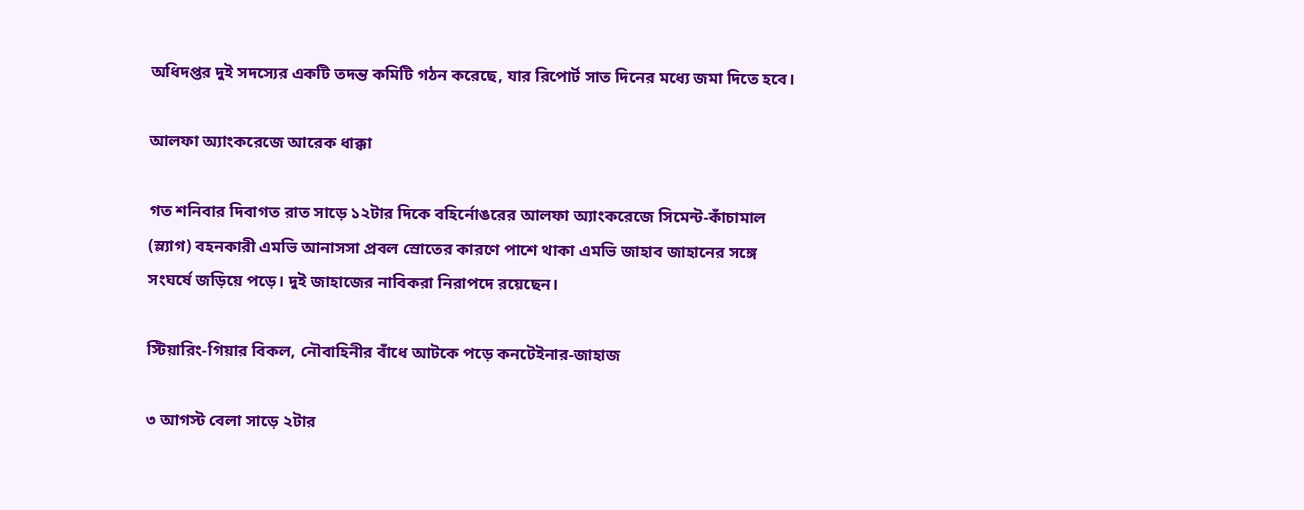অধিদপ্তর দুই সদস্যের একটি তদন্ত কমিটি গঠন করেছে, যার রিপোর্ট সাত দিনের মধ্যে জমা দিতে হবে।

আলফা অ্যাংকরেজে আরেক ধাক্কা

গত শনিবার দিবাগত রাত সাড়ে ১২টার দিকে বহির্নোঙরের আলফা অ্যাংকরেজে সিমেন্ট-কাঁচামাল (স্ল্যাগ) বহনকারী এমভি আনাসসা প্রবল স্রোতের কারণে পাশে থাকা এমভি জাহাব জাহানের সঙ্গে সংঘর্ষে জড়িয়ে পড়ে। দুই জাহাজের নাবিকরা নিরাপদে রয়েছেন।

স্টিয়ারিং-গিয়ার বিকল, নৌবাহিনীর বাঁধে আটকে পড়ে কনটেইনার-জাহাজ

৩ আগস্ট বেলা সাড়ে ২টার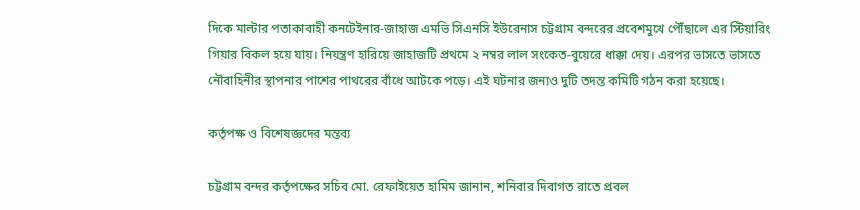দিকে মাল্টার পতাকাবাহী কনটেইনার-জাহাজ এমভি সিএনসি ইউরেনাস চট্টগ্রাম বন্দরের প্রবেশমুখে পৌঁছালে এর স্টিয়ারিং গিয়ার বিকল হয়ে যায়। নিয়ন্ত্রণ হারিয়ে জাহাজটি প্রথমে ২ নম্বর লাল সংকেত-বুয়েরে ধাক্কা দেয়। এরপর ভাসতে ভাসতে নৌবাহিনীর স্থাপনার পাশের পাথরের বাঁধে আটকে পড়ে। এই ঘটনার জন্যও দুটি তদন্ত কমিটি গঠন করা হয়েছে।

কর্তৃপক্ষ ও বিশেষজ্ঞদের মন্তব্য

চট্টগ্রাম বন্দর কর্তৃপক্ষের সচিব মো. রেফাইয়েত হামিম জানান, শনিবার দিবাগত রাতে প্রবল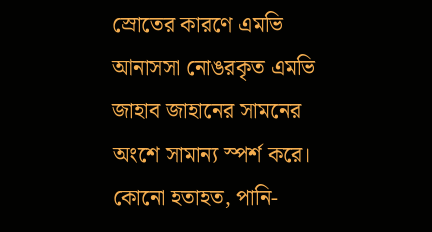স্রোতের কারণে এমভি আনাসসা নোঙরকৃত এমভি জাহাব জাহানের সামনের অংশে সামান্য স্পর্শ করে। কোনো হতাহত, পানি-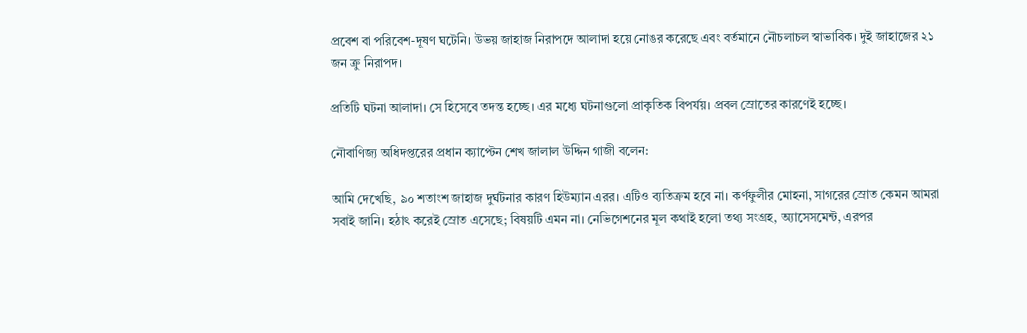প্রবেশ বা পরিবেশ-দূষণ ঘটেনি। উভয় জাহাজ নিরাপদে আলাদা হয়ে নোঙর করেছে এবং বর্তমানে নৌচলাচল স্বাভাবিক। দুই জাহাজের ২১ জন ক্রু নিরাপদ।

প্রতিটি ঘটনা আলাদা। সে হিসেবে তদন্ত হচ্ছে। এর মধ্যে ঘটনাগুলো প্রাকৃতিক বিপর্যয়। প্রবল স্রোতের কারণেই হচ্ছে।

নৌবাণিজ্য অধিদপ্তরের প্রধান ক্যাপ্টেন শেখ জালাল উদ্দিন গাজী বলেন:

আমি দেখেছি, ৯০ শতাংশ জাহাজ দুর্ঘটনার কারণ হিউম্যান এরর। এটিও ব্যতিক্রম হবে না। কর্ণফুলীর মোহনা, সাগরের স্রোত কেমন আমরা সবাই জানি। হঠাৎ করেই স্রোত এসেছে; বিষয়টি এমন না। নেভিগেশনের মূল কথাই হলো তথ্য সংগ্রহ, অ্যাসেসমেন্ট, এরপর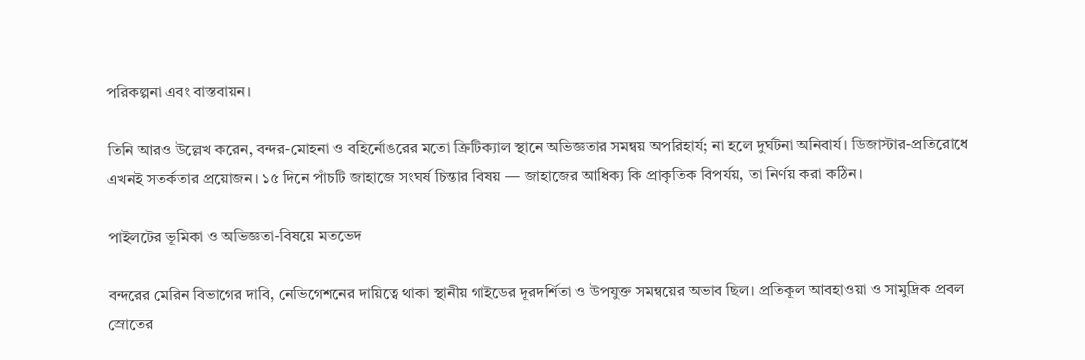পরিকল্পনা এবং বাস্তবায়ন।

তিনি আরও উল্লেখ করেন, বন্দর-মোহনা ও বহির্নোঙরের মতো ক্রিটিক্যাল স্থানে অভিজ্ঞতার সমন্বয় অপরিহার্য; না হলে দুর্ঘটনা অনিবার্য। ডিজাস্টার-প্রতিরোধে এখনই সতর্কতার প্রয়োজন। ১৫ দিনে পাঁচটি জাহাজে সংঘর্ষ চিন্তার বিষয় — জাহাজের আধিক্য কি প্রাকৃতিক বিপর্যয়, তা নির্ণয় করা কঠিন।

পাইলটের ভূমিকা ও অভিজ্ঞতা-বিষয়ে মতভেদ

বন্দরের মেরিন বিভাগের দাবি, নেভিগেশনের দায়িত্বে থাকা স্থানীয় গাইডের দূরদর্শিতা ও উপযুক্ত সমন্বয়ের অভাব ছিল। প্রতিকূল আবহাওয়া ও সামুদ্রিক প্রবল স্রোতের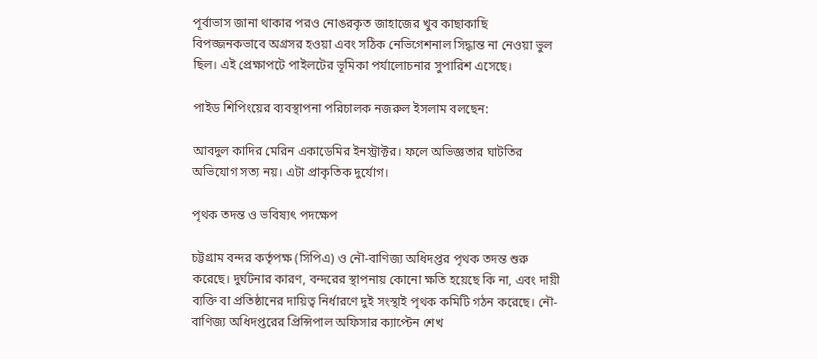পূর্বাভাস জানা থাকার পরও নোঙরকৃত জাহাজের খুব কাছাকাছি বিপজ্জনকভাবে অগ্রসর হওয়া এবং সঠিক নেভিগেশনাল সিদ্ধান্ত না নেওয়া ভুল ছিল। এই প্রেক্ষাপটে পাইলটের ভূমিকা পর্যালোচনার সুপারিশ এসেছে।

পাইড শিপিংয়ের ব্যবস্থাপনা পরিচালক নজরুল ইসলাম বলছেন:

আবদুল কাদির মেরিন একাডেমির ইনস্ট্রাক্টর। ফলে অভিজ্ঞতার ঘাটতির অভিযোগ সত্য নয়। এটা প্রাকৃতিক দুর্যোগ।

পৃথক তদন্ত ও ভবিষ্যৎ পদক্ষেপ

চট্টগ্রাম বন্দর কর্তৃপক্ষ (সিপিএ) ও নৌ-বাণিজ্য অধিদপ্তর পৃথক তদন্ত শুরু করেছে। দুর্ঘটনার কারণ, বন্দরের স্থাপনায় কোনো ক্ষতি হয়েছে কি না, এবং দায়ী ব্যক্তি বা প্রতিষ্ঠানের দায়িত্ব নির্ধারণে দুই সংস্থাই পৃথক কমিটি গঠন করেছে। নৌ-বাণিজ্য অধিদপ্তরের প্রিন্সিপাল অফিসার ক্যাপ্টেন শেখ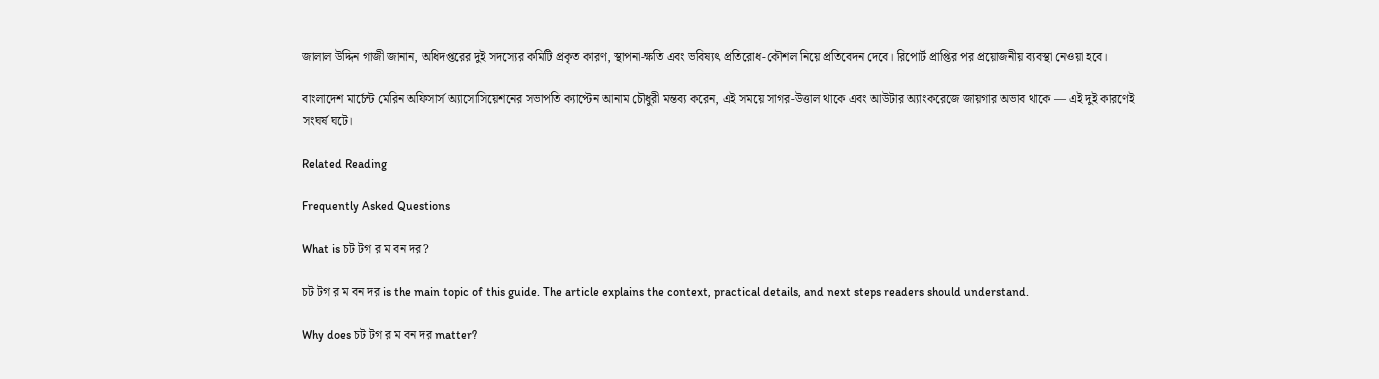জালাল উদ্দিন গাজী জানান, অধিদপ্তরের দুই সদস্যের কমিটি প্রকৃত কারণ, স্থাপনা-ক্ষতি এবং ভবিষ্যৎ প্রতিরোধ-কৌশল নিয়ে প্রতিবেদন দেবে। রিপোর্ট প্রাপ্তির পর প্রয়োজনীয় ব্যবস্থা নেওয়া হবে।

বাংলাদেশ মার্চেন্ট মেরিন অফিসার্স অ্যাসোসিয়েশনের সভাপতি ক্যাপ্টেন আনাম চৌধুরী মন্তব্য করেন, এই সময়ে সাগর-উত্তাল থাকে এবং আউটার অ্যাংকরেজে জায়গার অভাব থাকে — এই দুই কারণেই সংঘর্ষ ঘটে।

Related Reading

Frequently Asked Questions

What is চট টগ র ম বন দর?

চট টগ র ম বন দর is the main topic of this guide. The article explains the context, practical details, and next steps readers should understand.

Why does চট টগ র ম বন দর matter?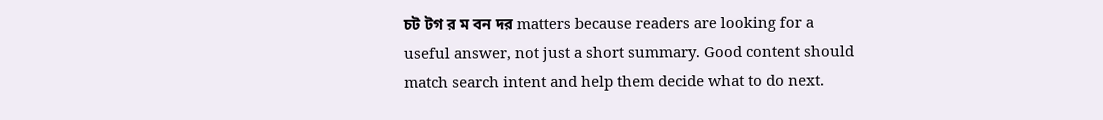চট টগ র ম বন দর matters because readers are looking for a useful answer, not just a short summary. Good content should match search intent and help them decide what to do next.